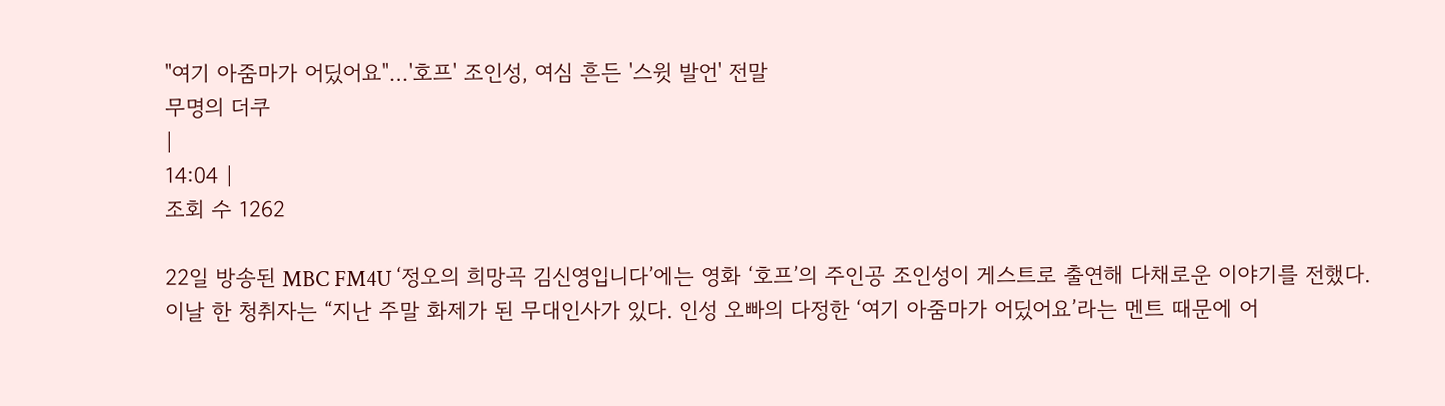"여기 아줌마가 어딨어요"…'호프' 조인성, 여심 흔든 '스윗 발언' 전말
무명의 더쿠
|
14:04 |
조회 수 1262

22일 방송된 MBC FM4U ‘정오의 희망곡 김신영입니다’에는 영화 ‘호프’의 주인공 조인성이 게스트로 출연해 다채로운 이야기를 전했다.
이날 한 청취자는 “지난 주말 화제가 된 무대인사가 있다. 인성 오빠의 다정한 ‘여기 아줌마가 어딨어요’라는 멘트 때문에 어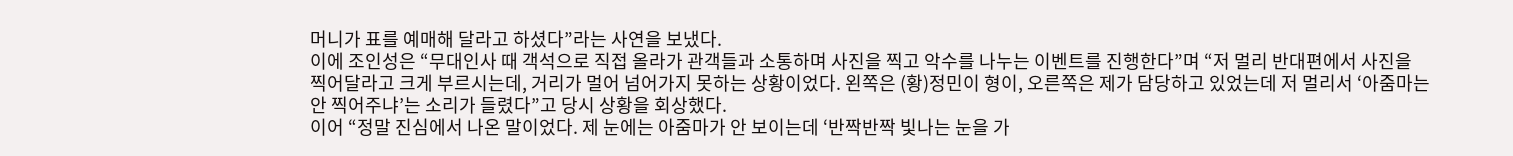머니가 표를 예매해 달라고 하셨다”라는 사연을 보냈다.
이에 조인성은 “무대인사 때 객석으로 직접 올라가 관객들과 소통하며 사진을 찍고 악수를 나누는 이벤트를 진행한다”며 “저 멀리 반대편에서 사진을 찍어달라고 크게 부르시는데, 거리가 멀어 넘어가지 못하는 상황이었다. 왼쪽은 (황)정민이 형이, 오른쪽은 제가 담당하고 있었는데 저 멀리서 ‘아줌마는 안 찍어주냐’는 소리가 들렸다”고 당시 상황을 회상했다.
이어 “정말 진심에서 나온 말이었다. 제 눈에는 아줌마가 안 보이는데 ‘반짝반짝 빛나는 눈을 가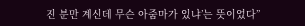진 분만 계신데 무슨 아줌마가 있냐’는 뜻이었다”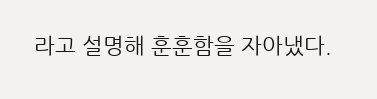라고 설명해 훈훈함을 자아냈다.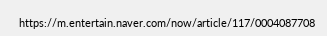https://m.entertain.naver.com/now/article/117/0004087708